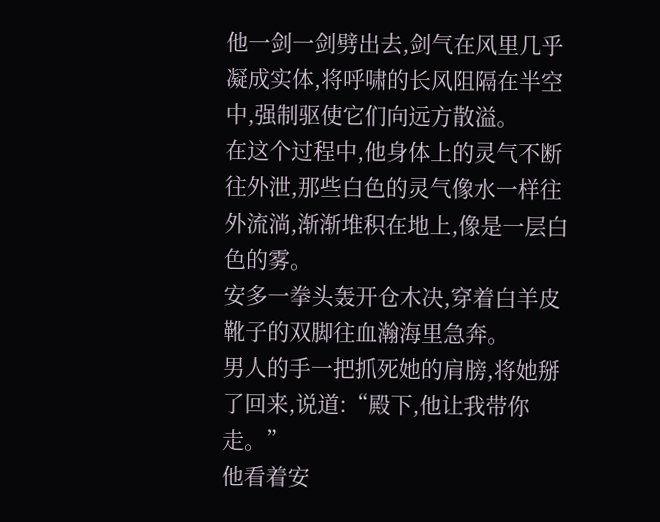他一剑一剑劈出去,剑气在风里几乎凝成实体,将呼啸的长风阻隔在半空中,强制驱使它们向远方散溢。
在这个过程中,他身体上的灵气不断往外泄,那些白色的灵气像水一样往外流淌,渐渐堆积在地上,像是一层白色的雾。
安多一拳头轰开仓木决,穿着白羊皮靴子的双脚往血瀚海里急奔。
男人的手一把抓死她的肩膀,将她掰了回来,说道:“殿下,他让我带你走。”
他看着安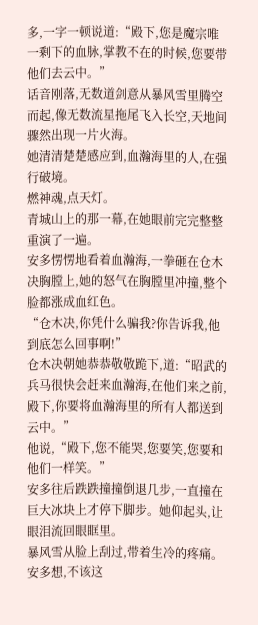多,一字一顿说道:“殿下,您是魔宗唯一剩下的血脉,掌教不在的时候,您要带他们去云中。”
话音刚落,无数道剑意从暴风雪里腾空而起,像无数流星拖尾飞入长空,天地间骤然出现一片火海。
她清清楚楚感应到,血瀚海里的人,在强行破境。
燃神魂,点天灯。
青城山上的那一幕,在她眼前完完整整重演了一遍。
安多愣愣地看着血瀚海,一拳砸在仓木决胸膛上,她的怒气在胸膛里冲撞,整个脸都涨成血红色。
“仓木决,你凭什么骗我?你告诉我,他到底怎么回事啊!”
仓木决朝她恭恭敬敬跪下,道:“昭武的兵马很快会赶来血瀚海,在他们来之前,殿下,你要将血瀚海里的所有人都送到云中。”
他说,“殿下,您不能哭,您要笑,您要和他们一样笑。”
安多往后跌跌撞撞倒退几步,一直撞在巨大冰块上才停下脚步。她仰起头,让眼泪流回眼眶里。
暴风雪从脸上刮过,带着生冷的疼痛。
安多想,不该这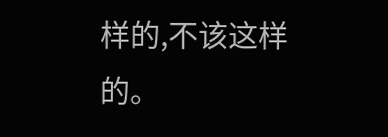样的,不该这样的。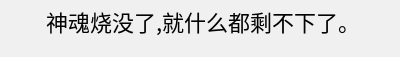神魂烧没了,就什么都剩不下了。